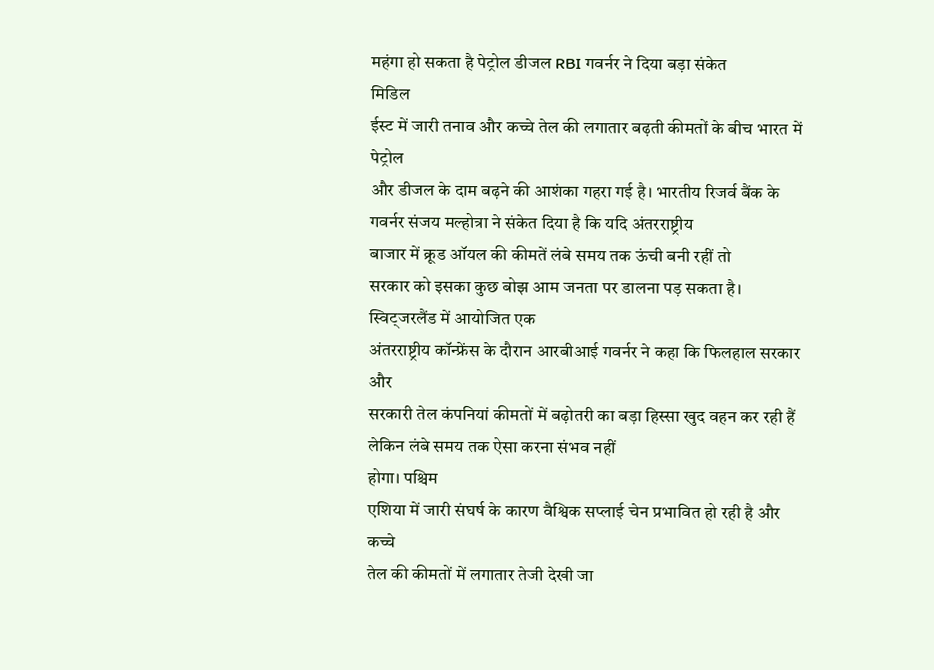महंगा हो सकता है पेट्रोल डीजल RBI गवर्नर ने दिया बड़ा संकेत
मिडिल
ईस्ट में जारी तनाव और कच्चे तेल की लगातार बढ़ती कीमतों के बीच भारत में पेट्रोल
और डीजल के दाम बढ़ने की आशंका गहरा गई है। भारतीय रिजर्व बैंक के
गवर्नर संजय मल्होत्रा ने संकेत दिया है कि यदि अंतरराष्ट्रीय
बाजार में क्रूड ऑयल की कीमतें लंबे समय तक ऊंची बनी रहीं तो
सरकार को इसका कुछ बोझ आम जनता पर डालना पड़ सकता है। स्विट्जरलैंड में आयोजित एक
अंतरराष्ट्रीय कॉन्फ्रेंस के दौरान आरबीआई गवर्नर ने कहा कि फिलहाल सरकार और
सरकारी तेल कंपनियां कीमतों में बढ़ोतरी का बड़ा हिस्सा खुद वहन कर रही हैं लेकिन लंबे समय तक ऐसा करना संभव नहीं
होगा। पश्चिम
एशिया में जारी संघर्ष के कारण वैश्विक सप्लाई चेन प्रभावित हो रही है और कच्चे
तेल की कीमतों में लगातार तेजी देखी जा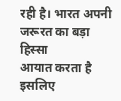रही है। भारत अपनी जरूरत का बड़ा हिस्सा
आयात करता है इसलिए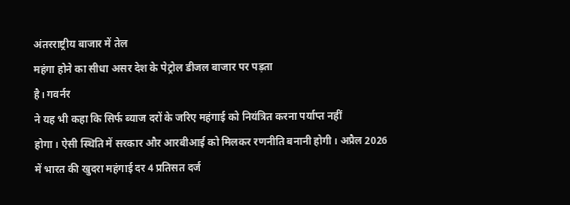अंतरराष्ट्रीय बाजार में तेल
महंगा होने का सीधा असर देश के पेट्रोल डीजल बाजार पर पड़ता
है। गवर्नर
ने यह भी कहा कि सिर्फ ब्याज दरों के जरिए महंगाई को नियंत्रित करना पर्याप्त नहीं
होगा। ऐसी स्थिति में सरकार और आरबीआई को मिलकर रणनीति बनानी होगी। अप्रैल 2026 में भारत की खुदरा महंगाई दर 4 प्रतिसत दर्ज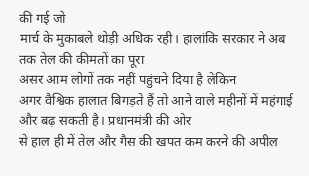की गई जो
मार्च के मुकाबले थोड़ी अधिक रही। हालांकि सरकार ने अब तक तेल की कीमतों का पूरा
असर आम लोगों तक नहीं पहुंचने दिया है लेकिन
अगर वैश्विक हालात बिगड़ते हैं तो आने वाले महीनों में महंगाई और बढ़ सकती है। प्रधानमंत्री की ओर
से हाल ही में तेल और गैस की खपत कम करने की अपील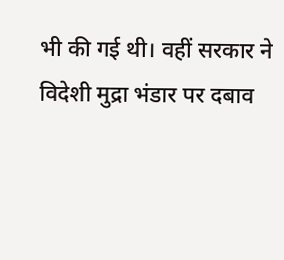भी की गई थी। वहीं सरकार ने
विदेशी मुद्रा भंडार पर दबाव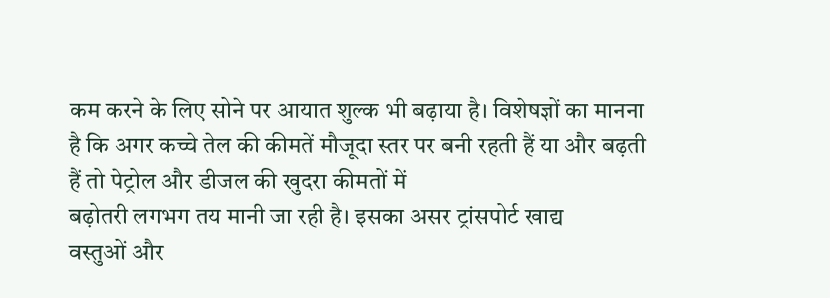कम करने के लिए सोने पर आयात शुल्क भी बढ़ाया है। विशेषज्ञों का मानना
है कि अगर कच्चे तेल की कीमतें मौजूदा स्तर पर बनी रहती हैं या और बढ़ती हैं तो पेट्रोल और डीजल की खुदरा कीमतों में
बढ़ोतरी लगभग तय मानी जा रही है। इसका असर ट्रांसपोर्ट खाद्य
वस्तुओं और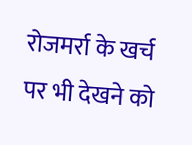रोजमर्रा के खर्च पर भी देखने को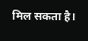मिल सकता है।